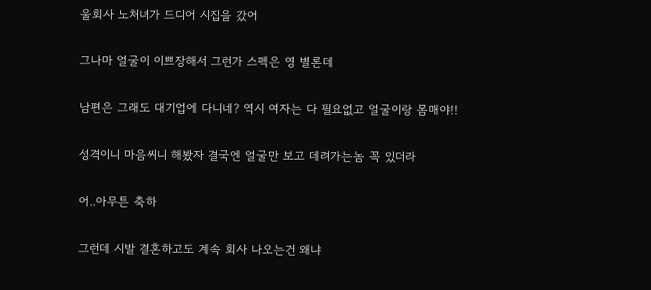울회사 노처녀가 드디어 시집을 갔어

그나마 얼굴이 이쁘장해서 그런가 스펙은 영 별론데

남편은 그래도 대기업에 다니네? 역시 여자는 다 필요없고 얼굴이랑 몸매야!!

성격이니 마음씨니 해봤자 결국엔 얼굴만 보고 데려가는놈 꼭 있더라

어..아무튼 축하

그런데 시발 결혼하고도 계속 회사 나오는건 왜냐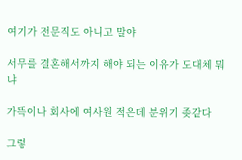여기가 전문직도 아니고 말야

서무를 결혼해서까지 해야 되는 이유가 도대체 뭐냐

가뜩이나 회사에 여사원 적은데 분위기 좆같다

그렇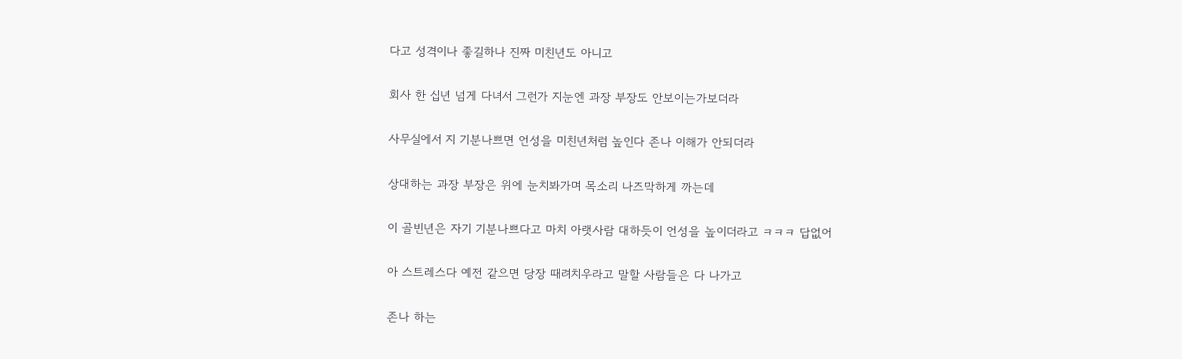다고 성격이나 좋길하나 진짜 미친년도 아니고

회사 한 십년 넘게 다녀서 그런가 지눈엔 과장 부장도 안보이는가보더라

사무실에서 지 기분나쁘면 언성을 미친년처럼 높인다 존나 이해가 안되더라

상대하는 과장 부장은 위에 눈치봐가며 목소리 나즈막하게 까는데

이 골빈년은 자기 기분나쁘다고 마치 아랫사람 대하듯이 언성을 높이더라고 ㅋㅋㅋ 답없어

아 스트레스다 예전 같으면 당장 때려치우라고 말할 사람들은 다 나가고

존나 하는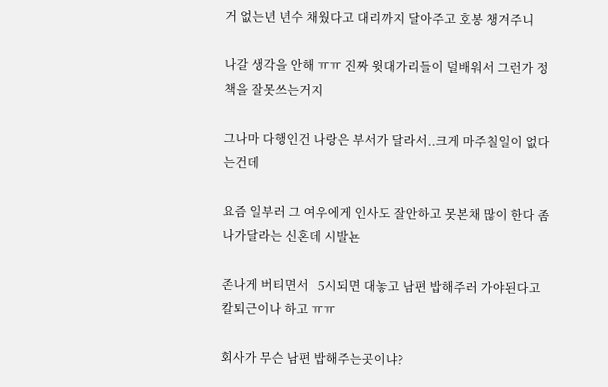거 없는년 년수 채웠다고 대리까지 달아주고 호봉 챙겨주니

나갈 생각을 안해 ㅠㅠ 진짜 윗대가리들이 덜배워서 그런가 정책을 잘못쓰는거지

그나마 다행인건 나랑은 부서가 달라서..크게 마주칠일이 없다는건데

요즘 일부러 그 여우에게 인사도 잘안하고 못본채 많이 한다 좀 나가달라는 신혼데 시발뇬

존나게 버티면서   5시되면 대놓고 남편 밥해주러 가야된다고 칼퇴근이나 하고 ㅠㅠ

회사가 무슨 남편 밥해주는곳이냐?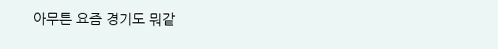아무튼 요즘 경기도 뭐같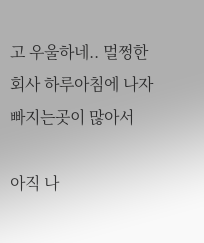고 우울하네.. 멀쩡한 회사 하루아침에 나자빠지는곳이 많아서

아직 나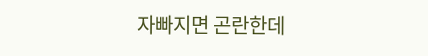자빠지면 곤란한데